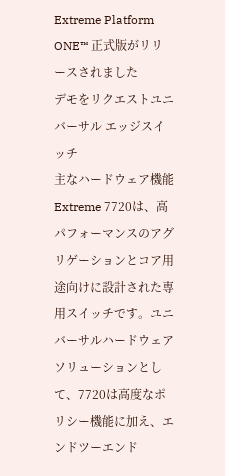Extreme Platform ONE™ 正式版がリリースされました
デモをリクエストユニバーサル エッジスイッチ
主なハードウェア機能
Extreme 7720は、高パフォーマンスのアグリゲーションとコア用途向けに設計された専用スイッチです。ユニバーサルハードウェアソリューションとして、7720は高度なポリシー機能に加え、エンドツーエンド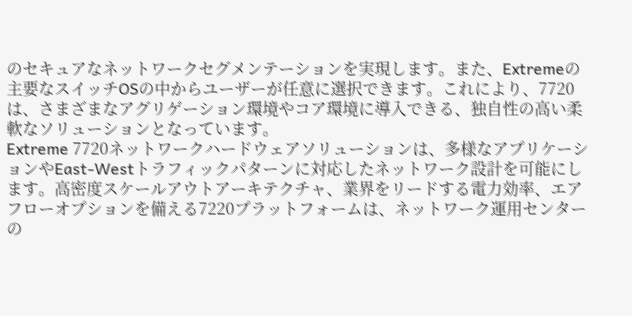のセキュアなネットワークセグメンテーションを実現します。また、Extremeの主要なスイッチOSの中からユーザーが任意に選択できます。これにより、7720は、さまざまなアグリゲーション環境やコア環境に導入できる、独自性の高い柔軟なソリューションとなっています。
Extreme 7720ネットワークハードウェアソリューションは、多様なアプリケーションやEast-Westトラフィックパターンに対応したネットワーク設計を可能にします。高密度スケールアウトアーキテクチャ、業界をリードする電力効率、エアフローオプションを備える7220プラットフォームは、ネットワーク運用センターの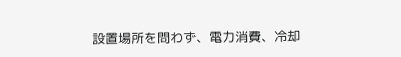設置場所を問わず、電力消費、冷却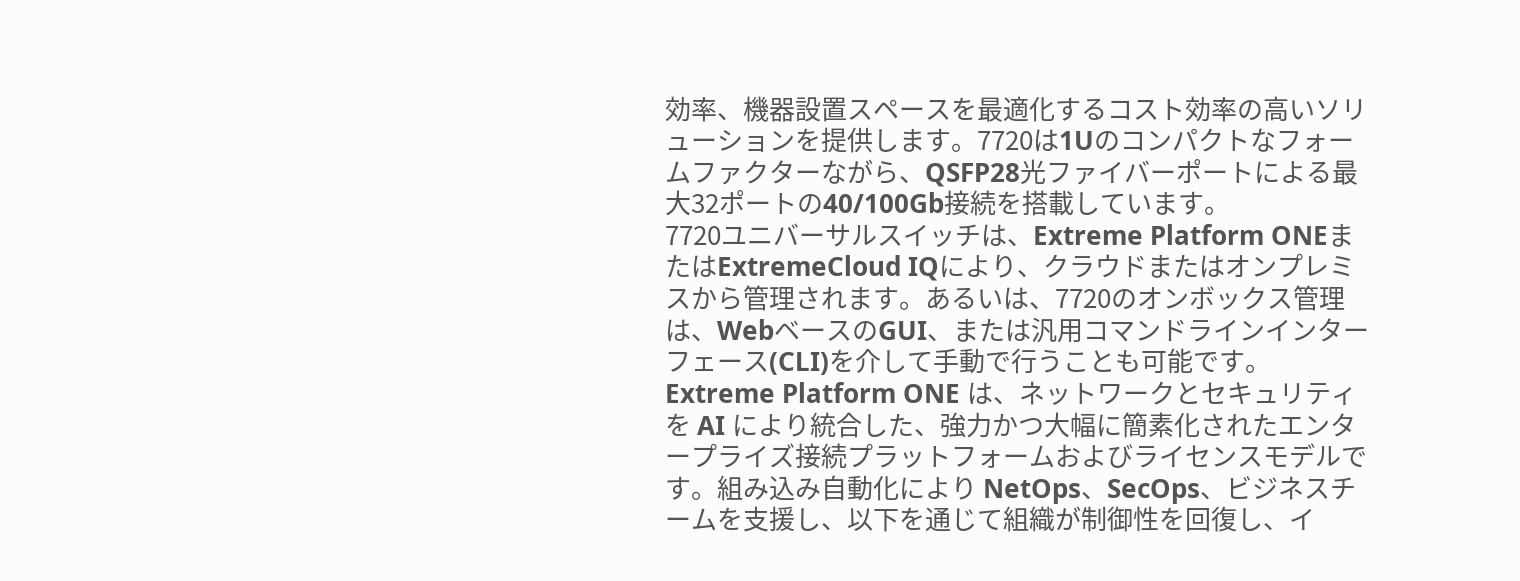効率、機器設置スペースを最適化するコスト効率の高いソリューションを提供します。7720は1Uのコンパクトなフォームファクターながら、QSFP28光ファイバーポートによる最大32ポートの40/100Gb接続を搭載しています。
7720ユニバーサルスイッチは、Extreme Platform ONEまたはExtremeCloud IQにより、クラウドまたはオンプレミスから管理されます。あるいは、7720のオンボックス管理は、WebベースのGUI、または汎用コマンドラインインターフェース(CLI)を介して手動で行うことも可能です。
Extreme Platform ONE は、ネットワークとセキュリティを AI により統合した、強力かつ大幅に簡素化されたエンタープライズ接続プラットフォームおよびライセンスモデルです。組み込み自動化により NetOps、SecOps、ビジネスチームを支援し、以下を通じて組織が制御性を回復し、イ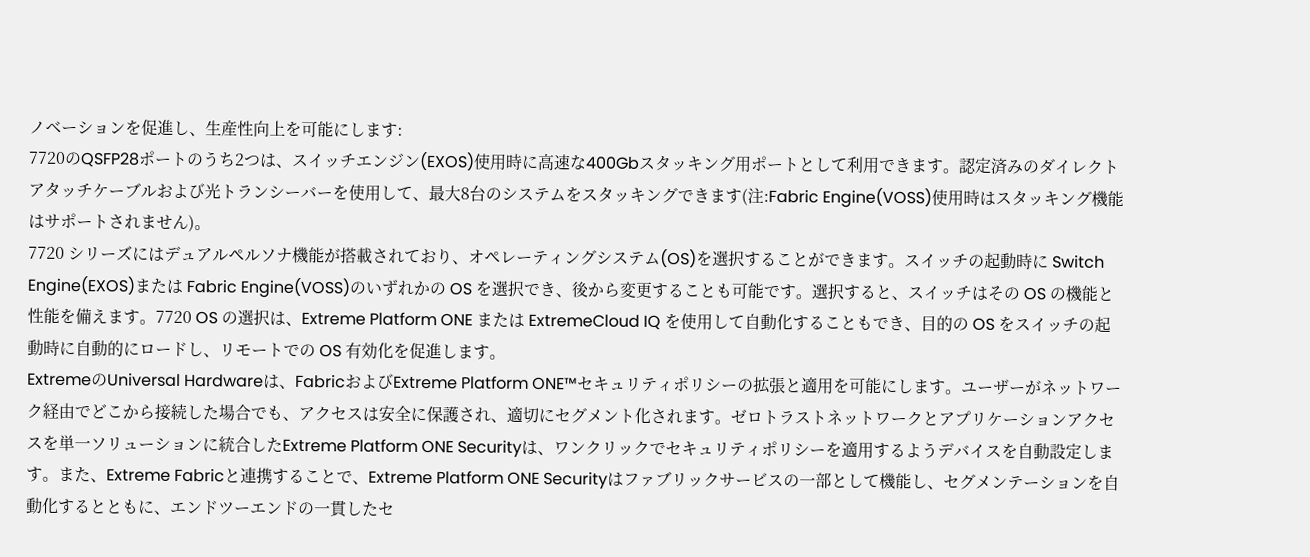ノベーションを促進し、生産性向上を可能にします:
7720のQSFP28ポートのうち2つは、スイッチエンジン(EXOS)使用時に高速な400Gbスタッキング用ポートとして利用できます。認定済みのダイレクトアタッチケーブルおよび光トランシーバーを使用して、最大8台のシステムをスタッキングできます(注:Fabric Engine(VOSS)使用時はスタッキング機能はサポートされません)。
7720 シリーズにはデュアルペルソナ機能が搭載されており、オペレーティングシステム(OS)を選択することができます。スイッチの起動時に Switch Engine(EXOS)または Fabric Engine(VOSS)のいずれかの OS を選択でき、後から変更することも可能です。選択すると、スイッチはその OS の機能と性能を備えます。7720 OS の選択は、Extreme Platform ONE または ExtremeCloud IQ を使用して自動化することもでき、目的の OS をスイッチの起動時に自動的にロードし、リモートでの OS 有効化を促進します。
ExtremeのUniversal Hardwareは、FabricおよびExtreme Platform ONE™セキュリティポリシーの拡張と適用を可能にします。ユーザーがネットワーク経由でどこから接続した場合でも、アクセスは安全に保護され、適切にセグメント化されます。ゼロトラストネットワークとアプリケーションアクセスを単一ソリューションに統合したExtreme Platform ONE Securityは、ワンクリックでセキュリティポリシーを適用するようデバイスを自動設定します。また、Extreme Fabricと連携することで、Extreme Platform ONE Securityはファブリックサービスの一部として機能し、セグメンテーションを自動化するとともに、エンドツーエンドの一貫したセ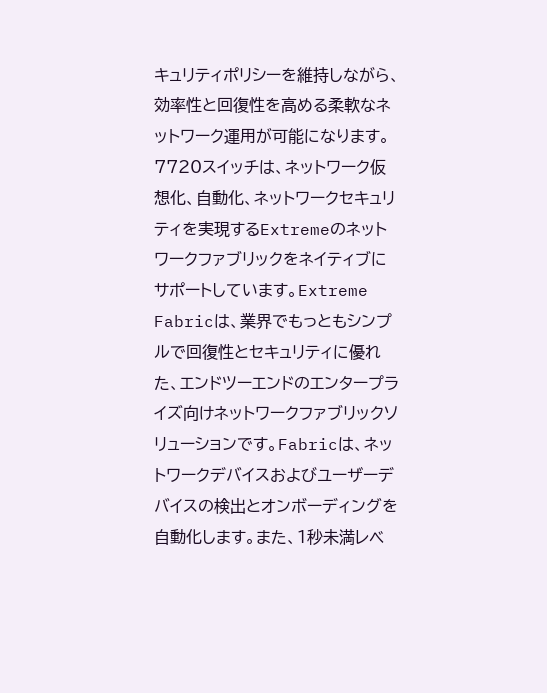キュリティポリシーを維持しながら、効率性と回復性を高める柔軟なネットワーク運用が可能になります。
7720スイッチは、ネットワーク仮想化、自動化、ネットワークセキュリティを実現するExtremeのネットワークファブリックをネイティブにサポートしています。Extreme Fabricは、業界でもっともシンプルで回復性とセキュリティに優れた、エンドツーエンドのエンタープライズ向けネットワークファブリックソリューションです。Fabricは、ネットワークデバイスおよびユーザーデバイスの検出とオンボーディングを自動化します。また、1秒未満レベ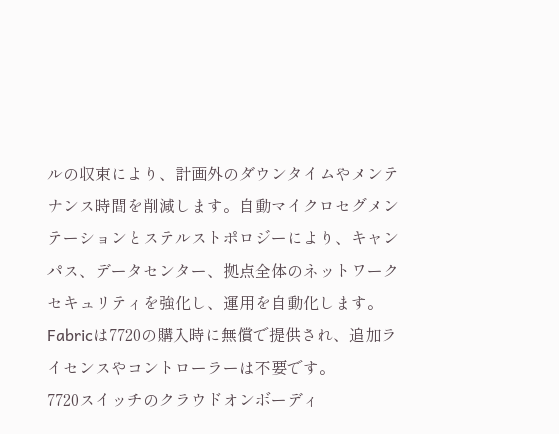ルの収束により、計画外のダウンタイムやメンテナンス時間を削減します。自動マイクロセグメンテーションとステルストポロジーにより、キャンパス、データセンター、拠点全体のネットワークセキュリティを強化し、運用を自動化します。Fabricは7720の購入時に無償で提供され、追加ライセンスやコントローラーは不要です。
7720スイッチのクラウドオンボーディ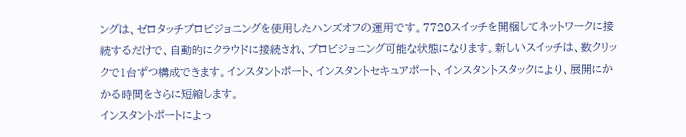ングは、ゼロタッチプロビジョニングを使用したハンズオフの運用です。7720スイッチを開梱してネットワークに接続するだけで、自動的にクラウドに接続され、プロビジョニング可能な状態になります。新しいスイッチは、数クリックで1台ずつ構成できます。インスタントポート、インスタントセキュアポート、インスタントスタックにより、展開にかかる時間をさらに短縮します。
インスタントポートによっ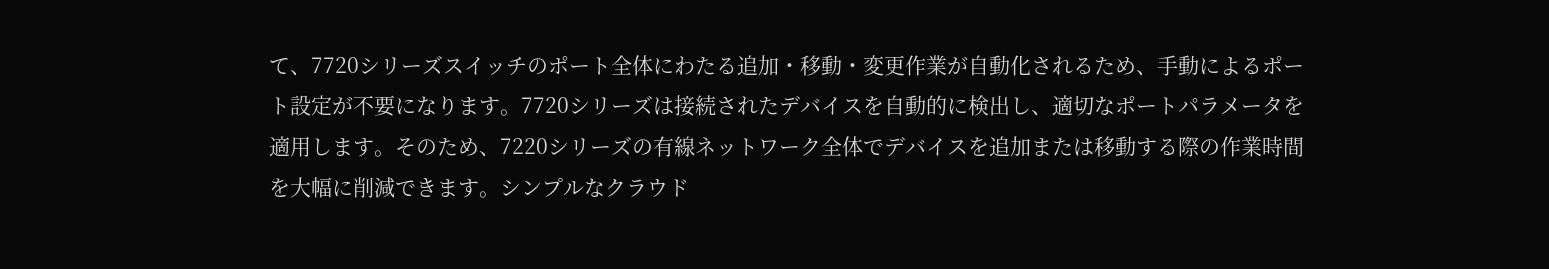て、7720シリーズスイッチのポート全体にわたる追加・移動・変更作業が自動化されるため、手動によるポート設定が不要になります。7720シリーズは接続されたデバイスを自動的に検出し、適切なポートパラメータを適用します。そのため、7220シリーズの有線ネットワーク全体でデバイスを追加または移動する際の作業時間を大幅に削減できます。シンプルなクラウド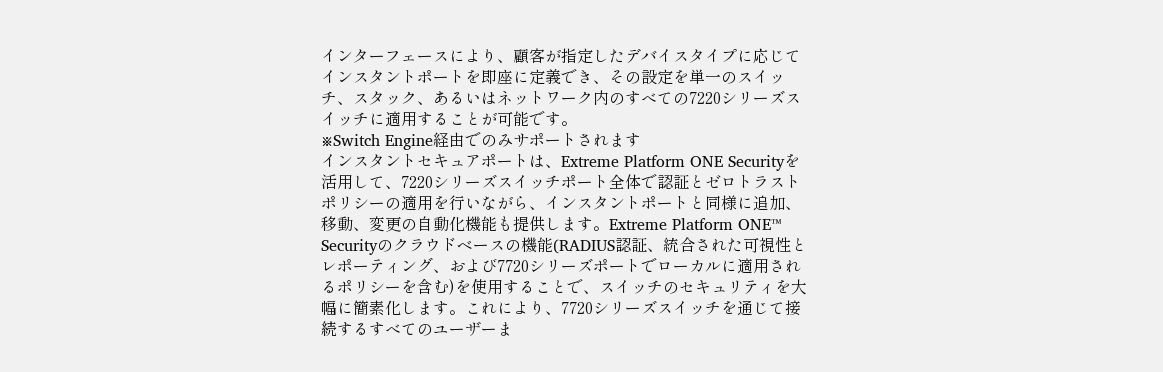インターフェースにより、顧客が指定したデバイスタイプに応じてインスタントポートを即座に定義でき、その設定を単一のスイッチ、スタック、あるいはネットワーク内のすべての7220シリーズスイッチに適用することが可能です。
※Switch Engine経由でのみサポートされます
インスタントセキュアポートは、Extreme Platform ONE Securityを活用して、7220シリーズスイッチポート全体で認証とゼロトラストポリシーの適用を行いながら、インスタントポートと同様に追加、移動、変更の自動化機能も提供します。Extreme Platform ONE™ Securityのクラウドベースの機能(RADIUS認証、統合された可視性とレポーティング、および7720シリーズポートでローカルに適用されるポリシーを含む)を使用することで、スイッチのセキュリティを大幅に簡素化します。これにより、7720シリーズスイッチを通じて接続するすべてのユーザーま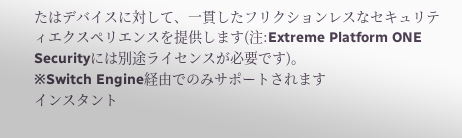たはデバイスに対して、一貫したフリクションレスなセキュリティエクスペリエンスを提供します(注:Extreme Platform ONE Securityには別途ライセンスが必要です)。
※Switch Engine経由でのみサポートされます
インスタント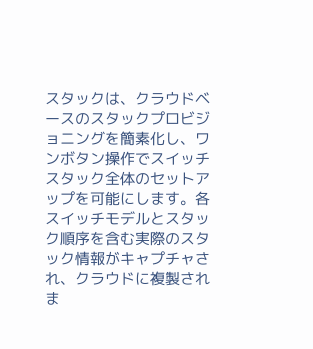スタックは、クラウドベースのスタックプロビジョニングを簡素化し、ワンボタン操作でスイッチスタック全体のセットアップを可能にします。各スイッチモデルとスタック順序を含む実際のスタック情報がキャプチャされ、クラウドに複製されま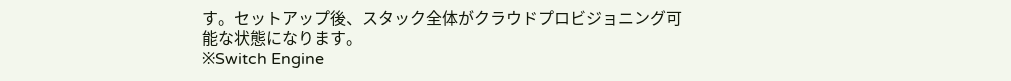す。セットアップ後、スタック全体がクラウドプロビジョニング可能な状態になります。
※Switch Engine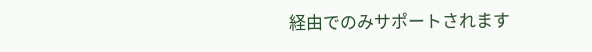経由でのみサポートされます